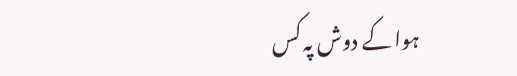ہوا کے دوش پہ کس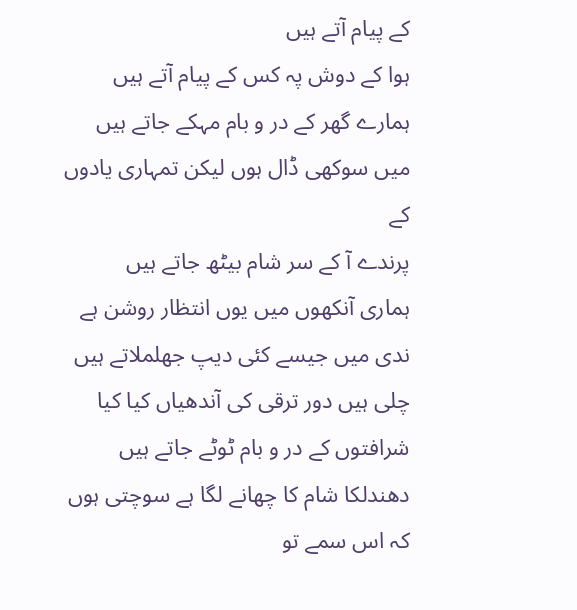کے پیام آتے ہیں
ہوا کے دوش پہ کس کے پیام آتے ہیں
ہمارے گھر کے در و بام مہکے جاتے ہیں
میں سوکھی ڈال ہوں لیکن تمہاری یادوں کے
پرندے آ کے سر شام بیٹھ جاتے ہیں
ہماری آنکھوں میں یوں انتظار روشن ہے
ندی میں جیسے کئی دیپ جھلملاتے ہیں
چلی ہیں دور ترقی کی آندھیاں کیا کیا
شرافتوں کے در و بام ٹوٹے جاتے ہیں
دھندلکا شام کا چھانے لگا ہے سوچتی ہوں
کہ اس سمے تو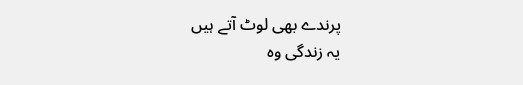پرندے بھی لوٹ آتے ہیں
یہ زندگی وہ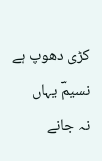کڑی دھوپ ہے نسیمؔ یہاں
نہ جانے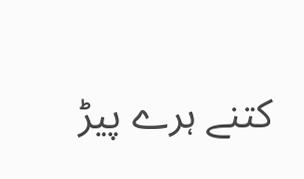کتنے ہرے پیڑ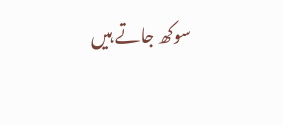سوکھ جاتے ہیں